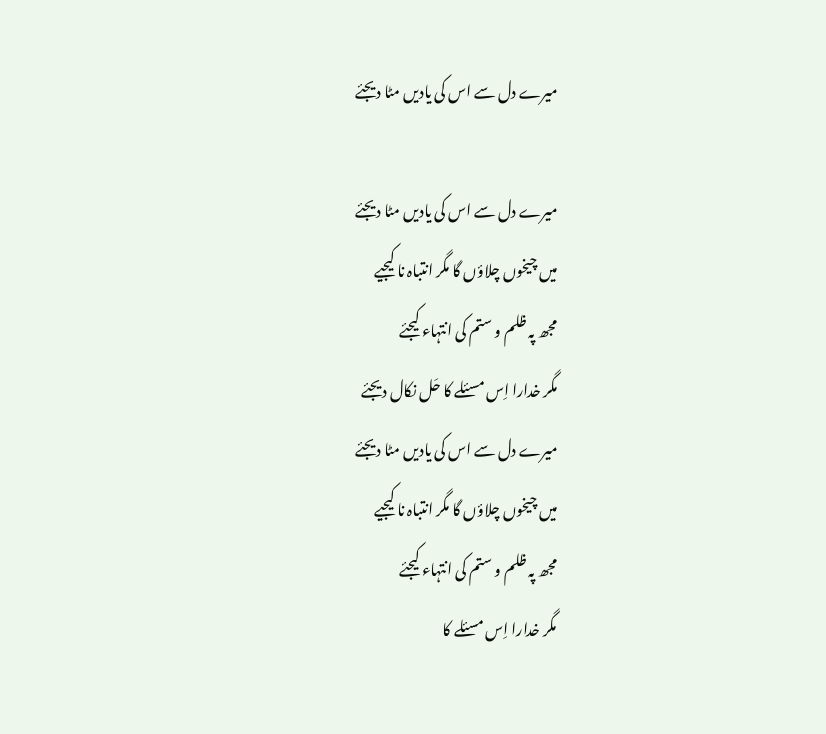میرے دل سے اس کی یادیں مٹا دیجئے

میرے دل سے اس کی یادیں مٹا دیجئے
میں چیخوں چلاؤں گا مگر انتباہ نا کیجیے
مجھ پہ ظلم و ستم کی انتہاء کیجئے
مگر خدارا اِس مسئلے کا حَل نکال دیجئے
میرے دل سے اس کی یادیں مٹا دیجئے
میں چیخوں چلاؤں گا مگر انتباہ نا کیجیے
مجھ پہ ظلم و ستم کی انتہاء کیجئے
مگر خدارا اِس مسئلے کا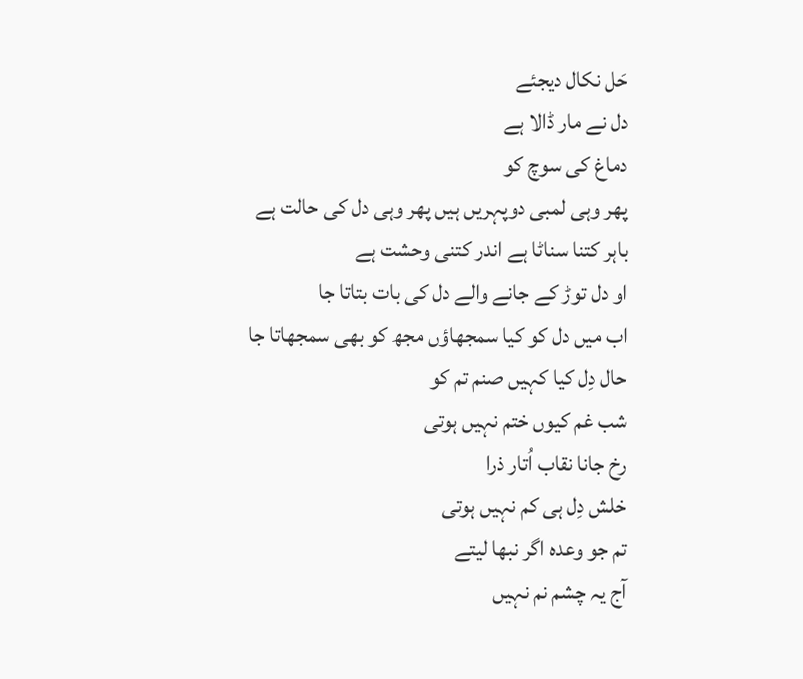حَل نکال دیجئے
دل نے مار ڈالا ہے
دماغ کی سوچ کو
پھر وہی لمبی دوپہریں ہیں پھر وہی دل کی حالت ہے
باہر کتنا سناٹا ہے اندر کتنی وحشت ہے
او دل توڑ کے جانے والے دل کی بات بتاتا جا
اب میں دل کو کیا سمجھاؤں مجھ کو بھی سمجھاتا جا
حال دِل کیا کہیں صنم تم کو
شب غم کیوں ختم نہیں ہوتی
رخ جانا نقاب اُتار ذرا
خلش دِل ہی کم نہیں ہوتی
تم جو وعدہ اگر نبھا لیتے
آج یہ چشم نم نہیں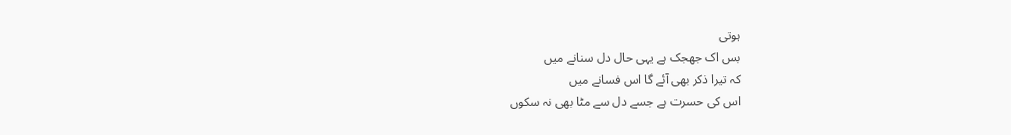ہوتی
بس اک جھجک ہے یہی حال دل سنانے میں
کہ تیرا ذکر بھی آئے گا اس فسانے میں
اس کی حسرت ہے جسے دل سے مٹا بھی نہ سکوں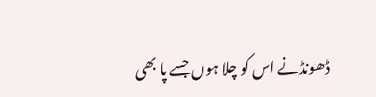ڈھونڈنے اس کو چلا ہوں جسے پا بھی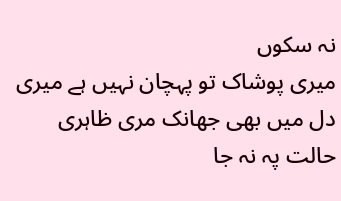نہ سکوں
میری پوشاک تو پہچان نہیں ہے میری
دل میں بھی جھانک مری ظاہری حالت پہ نہ جا